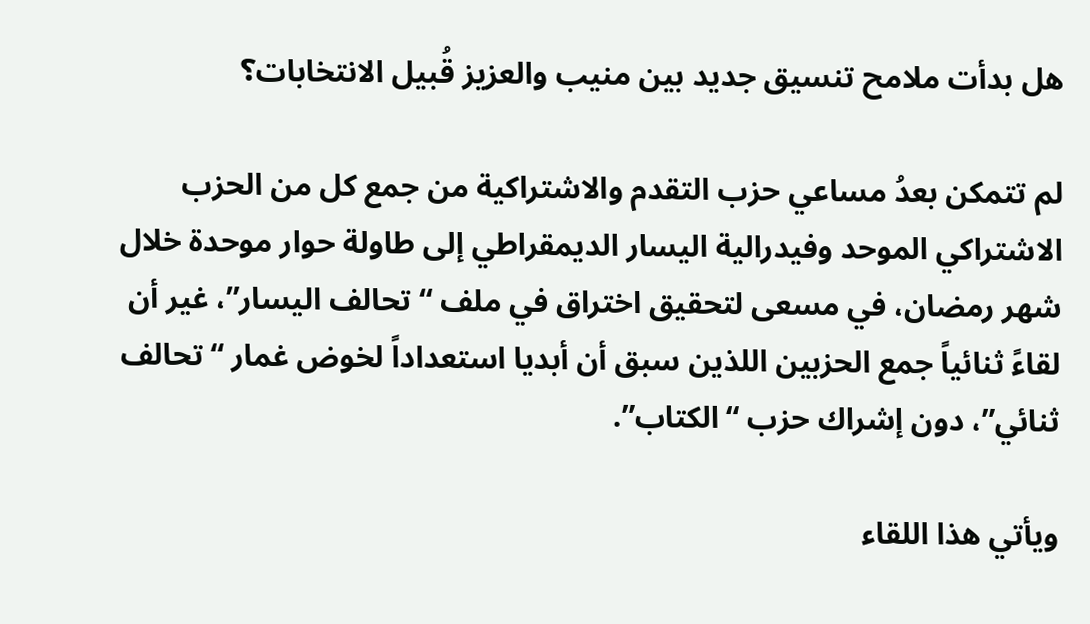هل بدأت ملامح تنسيق جديد بين منيب والعزيز قُبيل الانتخابات؟

لم تتمكن بعدُ مساعي حزب التقدم والاشتراكية من جمع كل من الحزب الاشتراكي الموحد وفيدرالية اليسار الديمقراطي إلى طاولة حوار موحدة خلال شهر رمضان، في مسعى لتحقيق اختراق في ملف “تحالف اليسار”، غير أن لقاءً ثنائياً جمع الحزبين اللذين سبق أن أبديا استعداداً لخوض غمار “تحالف ثنائي”، دون إشراك حزب “الكتاب”.

ويأتي هذا اللقاء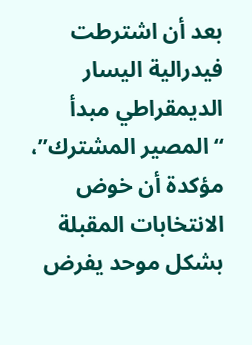بعد أن اشترطت فيدرالية اليسار الديمقراطي مبدأ “المصير المشترك”، مؤكدة أن خوض الانتخابات المقبلة بشكل موحد يفرض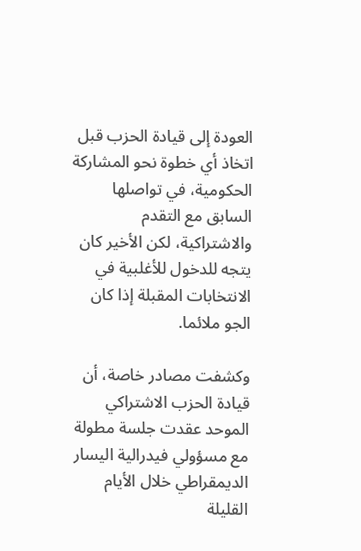العودة إلى قيادة الحزب قبل اتخاذ أي خطوة نحو المشاركة الحكومية، في تواصلها السابق مع التقدم والاشتراكية، لكن الأخير كان يتجه للدخول للأغلبية في الانتخابات المقبلة إذا كان الجو ملائما.

وكشفت مصادر خاصة، أن قيادة الحزب الاشتراكي الموحد عقدت جلسة مطولة مع مسؤولي فيدرالية اليسار الديمقراطي خلال الأيام القليلة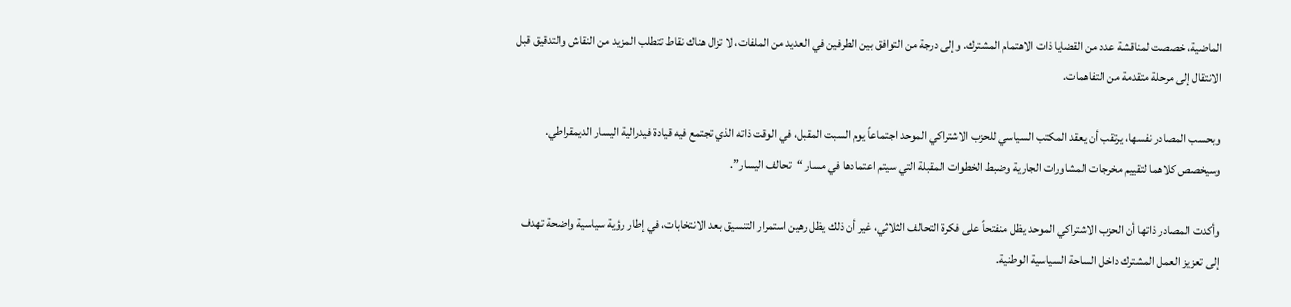الماضية، خصصت لمناقشة عدد من القضايا ذات الاهتمام المشترك. وإلى درجة من التوافق بين الطرفين في العديد من الملفات، لا تزال هناك نقاط تتطلب المزيد من النقاش والتدقيق قبل الانتقال إلى مرحلة متقدمة من التفاهمات.

وبحسب المصادر نفسها، يرتقب أن يعقد المكتب السياسي للحزب الاشتراكي الموحد اجتماعاً يوم السبت المقبل، في الوقت ذاته الذي تجتمع فيه قيادة فيدرالية اليسار الديمقراطي. وسيخصص كلاهما لتقييم مخرجات المشاورات الجارية وضبط الخطوات المقبلة التي سيتم اعتمادها في مسار “تحالف اليسار”.

وأكدت المصادر ذاتها أن الحزب الاشتراكي الموحد يظل منفتحاً على فكرة التحالف الثلاثي، غير أن ذلك يظل رهين استمرار التنسيق بعد الانتخابات، في إطار رؤية سياسية واضحة تهدف إلى تعزيز العمل المشترك داخل الساحة السياسية الوطنية.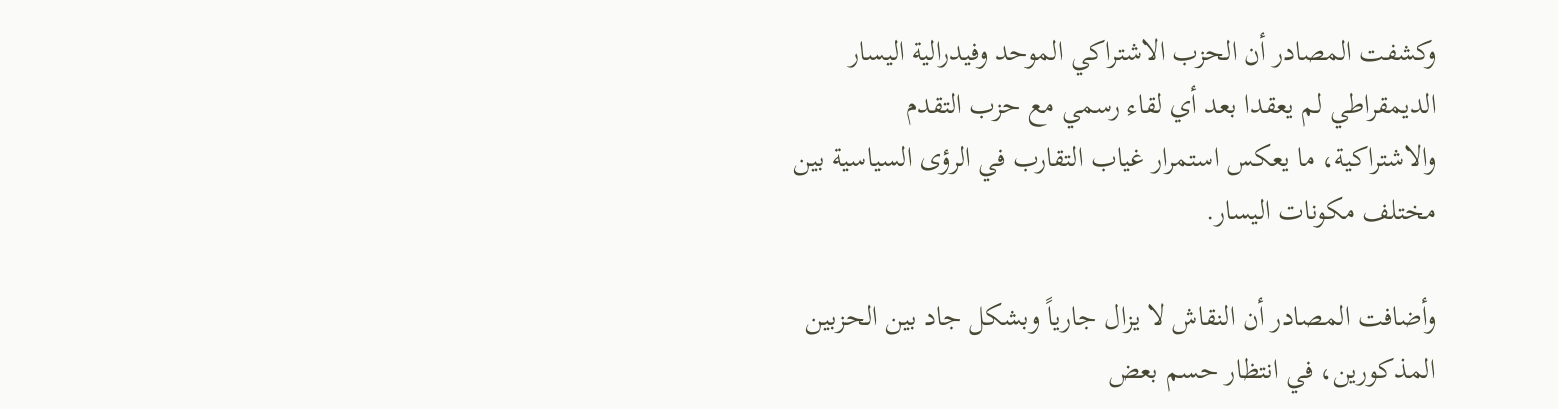وكشفت المصادر أن الحزب الاشتراكي الموحد وفيدرالية اليسار الديمقراطي لم يعقدا بعد أي لقاء رسمي مع حزب التقدم والاشتراكية، ما يعكس استمرار غياب التقارب في الرؤى السياسية بين مختلف مكونات اليسار.

وأضافت المصادر أن النقاش لا يزال جارياً وبشكل جاد بين الحزبين المذكورين، في انتظار حسم بعض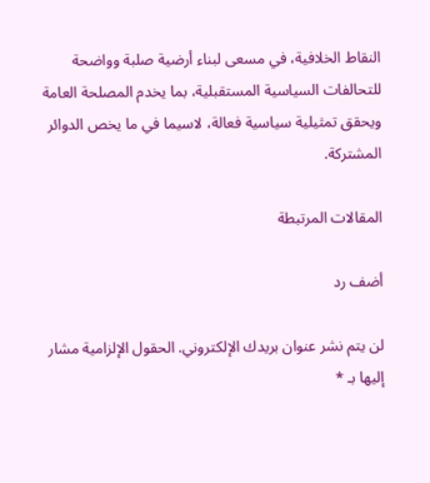النقاط الخلافية، في مسعى لبناء أرضية صلبة وواضحة للتحالفات السياسية المستقبلية، بما يخدم المصلحة العامة ويحقق تمثيلية سياسية فعالة، لاسيما في ما يخص الدوائر المشتركة.

المقالات المرتبطة

أضف رد

لن يتم نشر عنوان بريدك الإلكتروني. الحقول الإلزامية مشار إليها بـ *